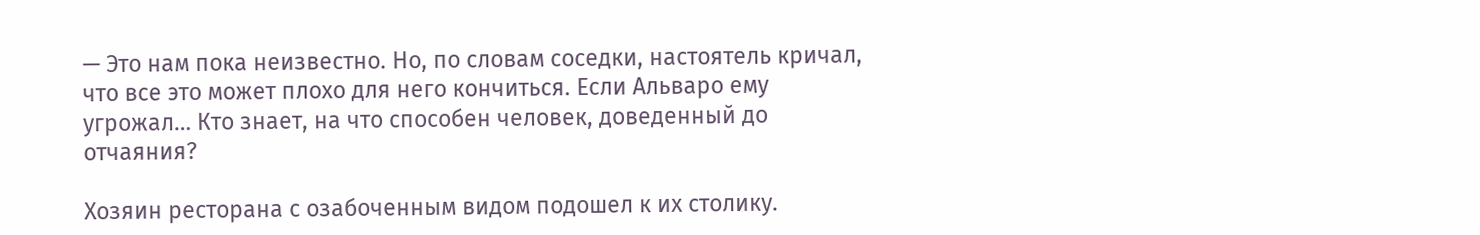— Это нам пока неизвестно. Но, по словам соседки, настоятель кричал, что все это может плохо для него кончиться. Если Альваро ему угрожал… Кто знает, на что способен человек, доведенный до отчаяния?

Хозяин ресторана с озабоченным видом подошел к их столику.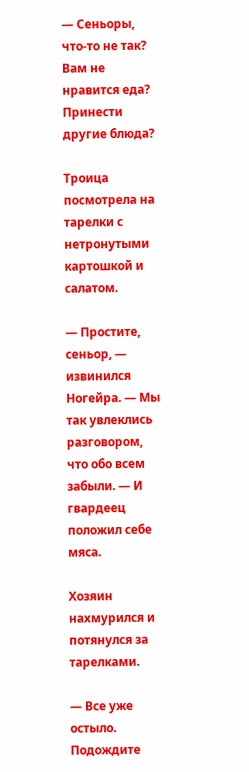— Сеньоры, что-то не так? Вам не нравится еда? Принести другие блюда?

Троица посмотрела на тарелки с нетронутыми картошкой и салатом.

— Простите, сеньор, — извинился Ногейра. — Мы так увлеклись разговором, что обо всем забыли. — И гвардеец положил себе мяса.

Хозяин нахмурился и потянулся за тарелками.

— Все уже остыло. Подождите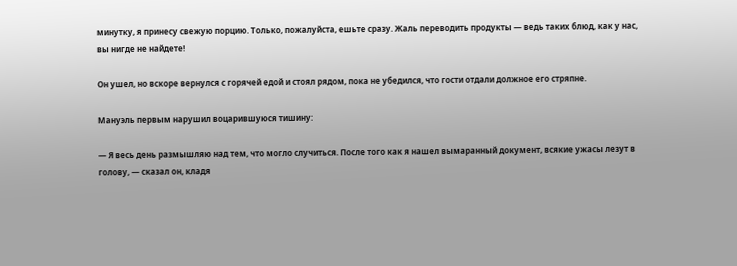минутку, я принесу свежую порцию. Только, пожалуйста, ешьте сразу. Жаль переводить продукты — ведь таких блюд, как у нас, вы нигде не найдете!

Он ушел, но вскоре вернулся с горячей едой и стоял рядом, пока не убедился, что гости отдали должное его стряпне.

Мануэль первым нарушил воцарившуюся тишину:

— Я весь день размышляю над тем, что могло случиться. После того как я нашел вымаранный документ, всякие ужасы лезут в голову, — сказал он, кладя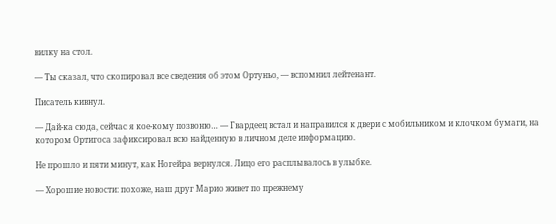вилку на стол.

— Ты сказал, что скопировал все сведения об этом Ортуньо, — вспомнил лейтенант.

Писатель кивнул.

— Дай-ка сюда, сейчас я кое-кому позвоню… — Гвардеец встал и направился к двери с мобильником и клочком бумаги, на котором Ортигоса зафиксировал всю найденную в личном деле информацию.

Не прошло и пяти минут, как Ногейра вернулся. Лицо его расплывалось в улыбке.

— Хорошие новости: похоже, наш друг Марио живет по прежнему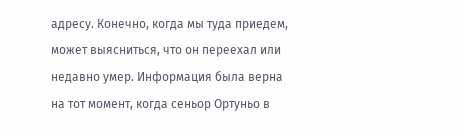адресу. Конечно, когда мы туда приедем, может выясниться, что он переехал или недавно умер. Информация была верна на тот момент, когда сеньор Ортуньо в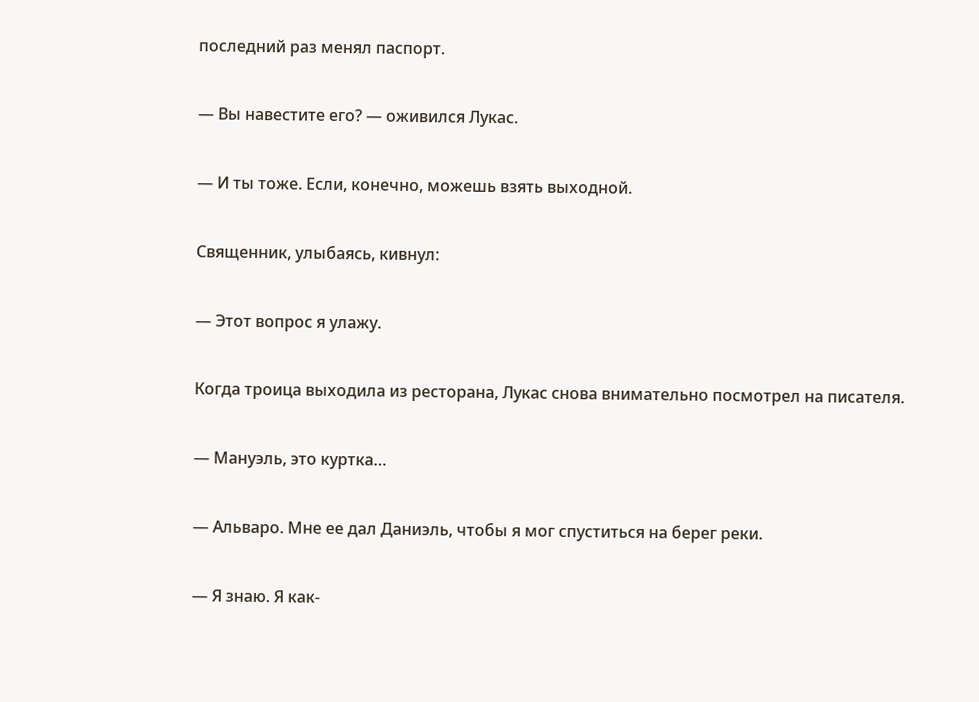последний раз менял паспорт.

— Вы навестите его? — оживился Лукас.

— И ты тоже. Если, конечно, можешь взять выходной.

Священник, улыбаясь, кивнул:

— Этот вопрос я улажу.

Когда троица выходила из ресторана, Лукас снова внимательно посмотрел на писателя.

— Мануэль, это куртка…

— Альваро. Мне ее дал Даниэль, чтобы я мог спуститься на берег реки.

— Я знаю. Я как-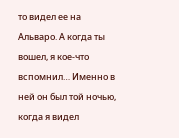то видел ее на Альваро. А когда ты вошел, я кое-что вспомнил… Именно в ней он был той ночью, когда я видел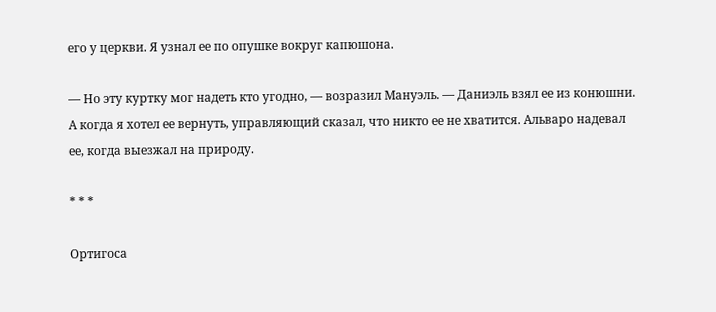его у церкви. Я узнал ее по опушке вокруг капюшона.

— Но эту куртку мог надеть кто угодно, — возразил Мануэль. — Даниэль взял ее из конюшни. А когда я хотел ее вернуть, управляющий сказал, что никто ее не хватится. Альваро надевал ее, когда выезжал на природу.

* * *

Ортигоса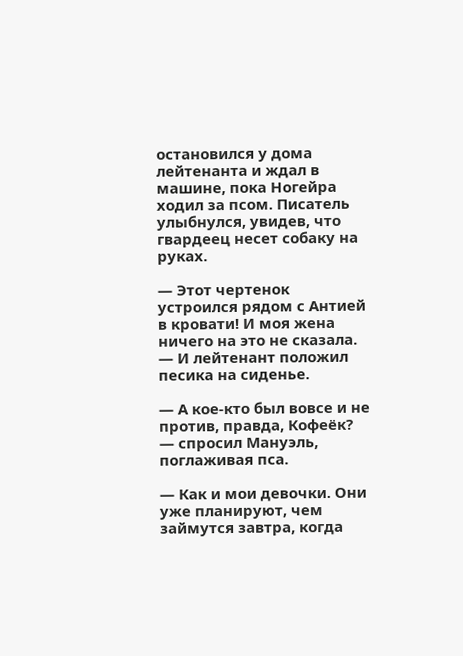остановился у дома лейтенанта и ждал в машине, пока Ногейра ходил за псом. Писатель улыбнулся, увидев, что гвардеец несет собаку на руках.

— Этот чертенок устроился рядом с Антией в кровати! И моя жена ничего на это не сказала. — И лейтенант положил песика на сиденье.

— А кое-кто был вовсе и не против, правда, Кофеёк? — спросил Мануэль, поглаживая пса.

— Как и мои девочки. Они уже планируют, чем займутся завтра, когда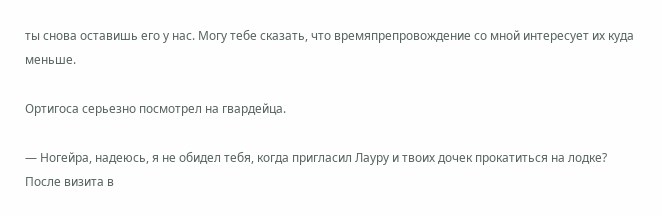ты снова оставишь его у нас. Могу тебе сказать, что времяпрепровождение со мной интересует их куда меньше.

Ортигоса серьезно посмотрел на гвардейца.

— Ногейра, надеюсь, я не обидел тебя, когда пригласил Лауру и твоих дочек прокатиться на лодке? После визита в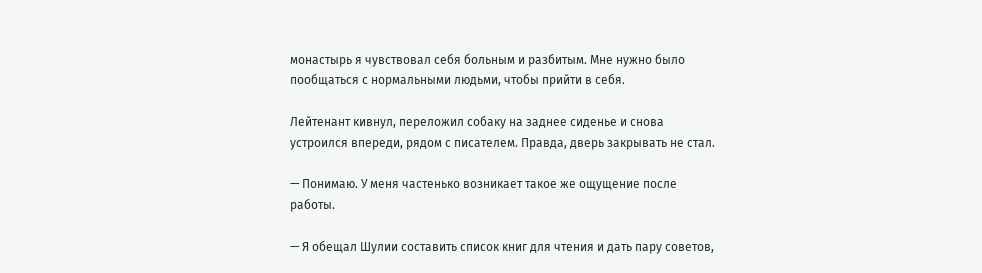монастырь я чувствовал себя больным и разбитым. Мне нужно было пообщаться с нормальными людьми, чтобы прийти в себя.

Лейтенант кивнул, переложил собаку на заднее сиденье и снова устроился впереди, рядом с писателем. Правда, дверь закрывать не стал.

— Понимаю. У меня частенько возникает такое же ощущение после работы.

— Я обещал Шулии составить список книг для чтения и дать пару советов,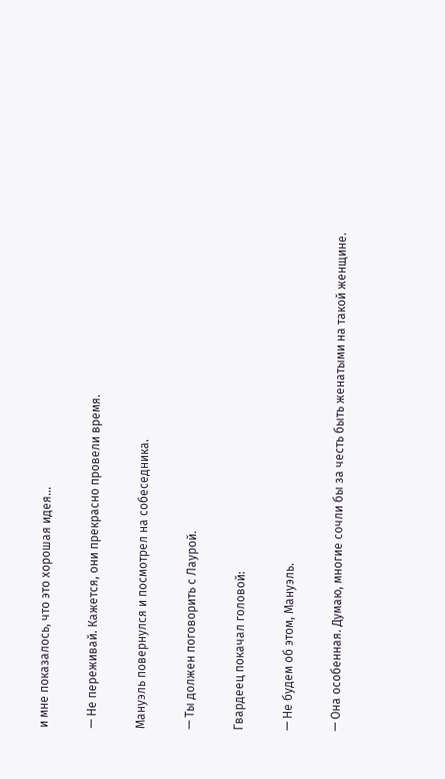и мне показалось, что это хорошая идея…

— Не переживай. Кажется, они прекрасно провели время.

Мануэль повернулся и посмотрел на собеседника.

— Ты должен поговорить с Лаурой.

Гвардеец покачал головой:

— Не будем об этом, Мануэль.

— Она особенная. Думаю, многие сочли бы за честь быть женатыми на такой женщине.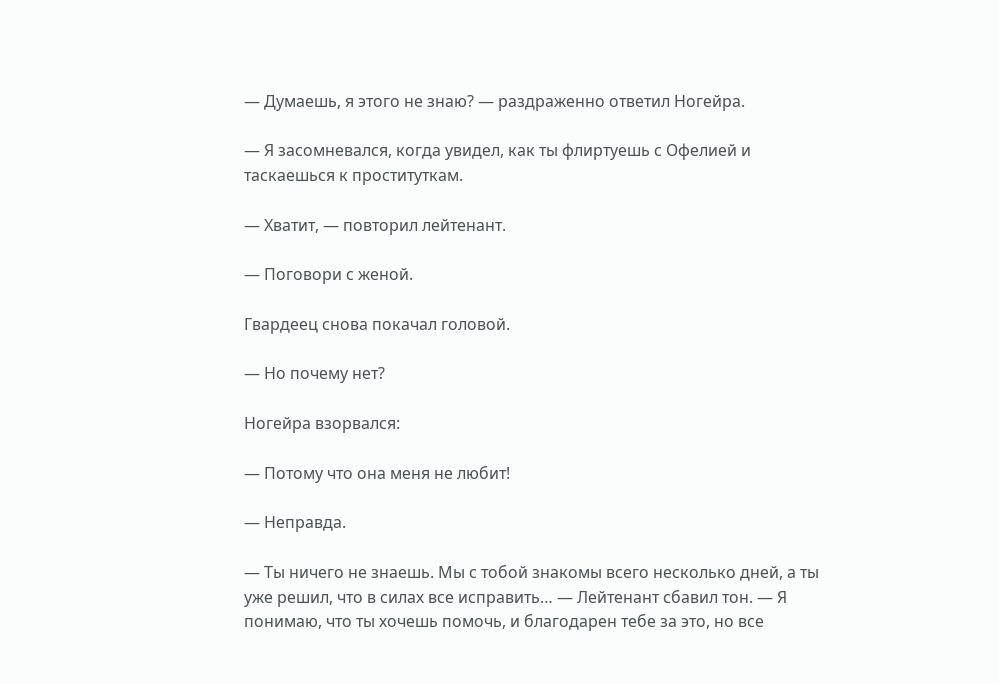— Думаешь, я этого не знаю? — раздраженно ответил Ногейра.

— Я засомневался, когда увидел, как ты флиртуешь с Офелией и таскаешься к проституткам.

— Хватит, — повторил лейтенант.

— Поговори с женой.

Гвардеец снова покачал головой.

— Но почему нет?

Ногейра взорвался:

— Потому что она меня не любит!

— Неправда.

— Ты ничего не знаешь. Мы с тобой знакомы всего несколько дней, а ты уже решил, что в силах все исправить… — Лейтенант сбавил тон. — Я понимаю, что ты хочешь помочь, и благодарен тебе за это, но все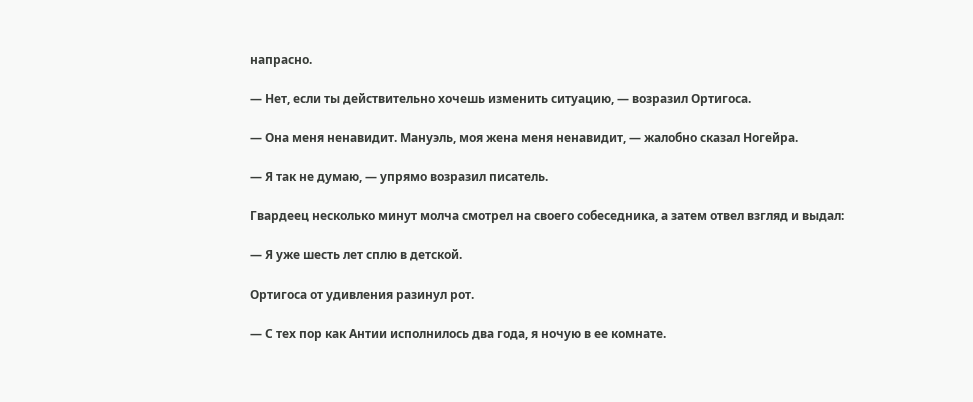напрасно.

— Нет, если ты действительно хочешь изменить ситуацию, — возразил Ортигоса.

— Она меня ненавидит. Мануэль, моя жена меня ненавидит, — жалобно сказал Ногейра.

— Я так не думаю, — упрямо возразил писатель.

Гвардеец несколько минут молча смотрел на своего собеседника, а затем отвел взгляд и выдал:

— Я уже шесть лет сплю в детской.

Ортигоса от удивления разинул рот.

— С тех пор как Антии исполнилось два года, я ночую в ее комнате.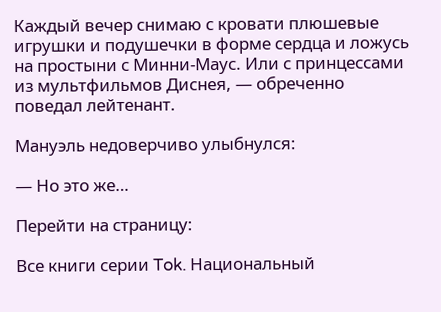Каждый вечер снимаю с кровати плюшевые игрушки и подушечки в форме сердца и ложусь на простыни с Минни-Маус. Или с принцессами из мультфильмов Диснея, — обреченно поведал лейтенант.

Мануэль недоверчиво улыбнулся:

— Но это же…

Перейти на страницу:

Все книги серии Tok. Национальный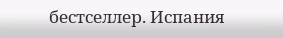бестселлер. Испания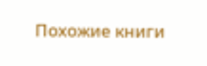Похожие книги